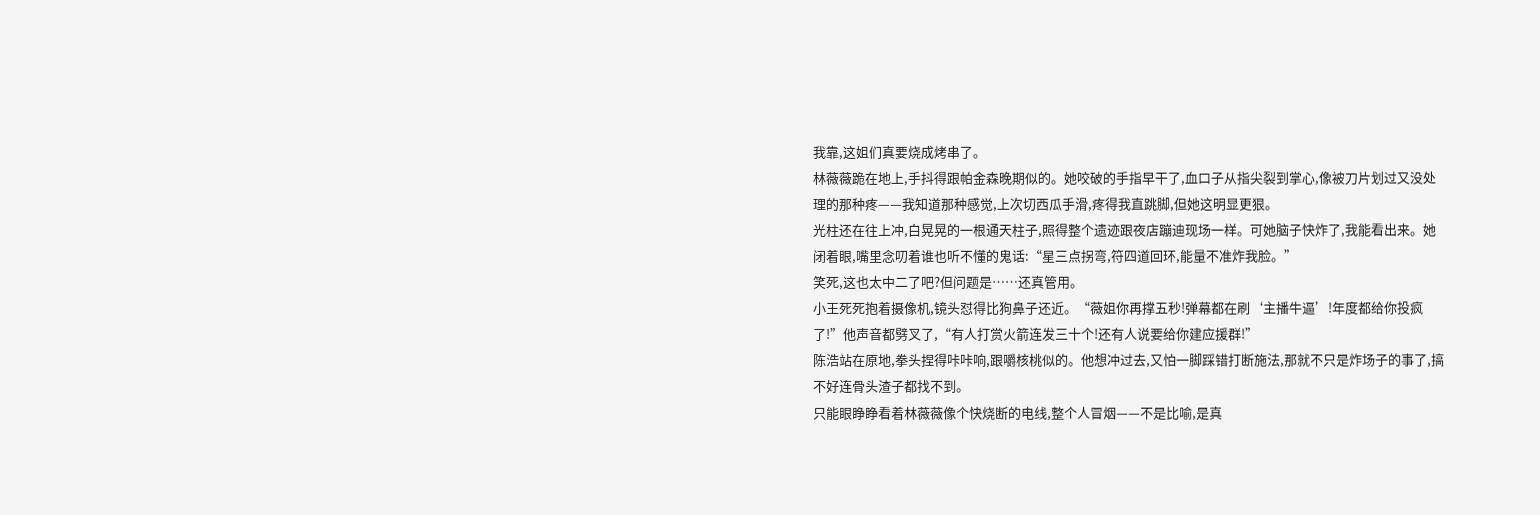我靠,这姐们真要烧成烤串了。
林薇薇跪在地上,手抖得跟帕金森晚期似的。她咬破的手指早干了,血口子从指尖裂到掌心,像被刀片划过又没处理的那种疼——我知道那种感觉,上次切西瓜手滑,疼得我直跳脚,但她这明显更狠。
光柱还在往上冲,白晃晃的一根通天柱子,照得整个遗迹跟夜店蹦迪现场一样。可她脑子快炸了,我能看出来。她闭着眼,嘴里念叨着谁也听不懂的鬼话:“星三点拐弯,符四道回环,能量不准炸我脸。”
笑死,这也太中二了吧?但问题是……还真管用。
小王死死抱着摄像机,镜头怼得比狗鼻子还近。“薇姐你再撑五秒!弹幕都在刷‘主播牛逼’!年度都给你投疯了!”他声音都劈叉了,“有人打赏火箭连发三十个!还有人说要给你建应援群!”
陈浩站在原地,拳头捏得咔咔响,跟嚼核桃似的。他想冲过去,又怕一脚踩错打断施法,那就不只是炸场子的事了,搞不好连骨头渣子都找不到。
只能眼睁睁看着林薇薇像个快烧断的电线,整个人冒烟——不是比喻,是真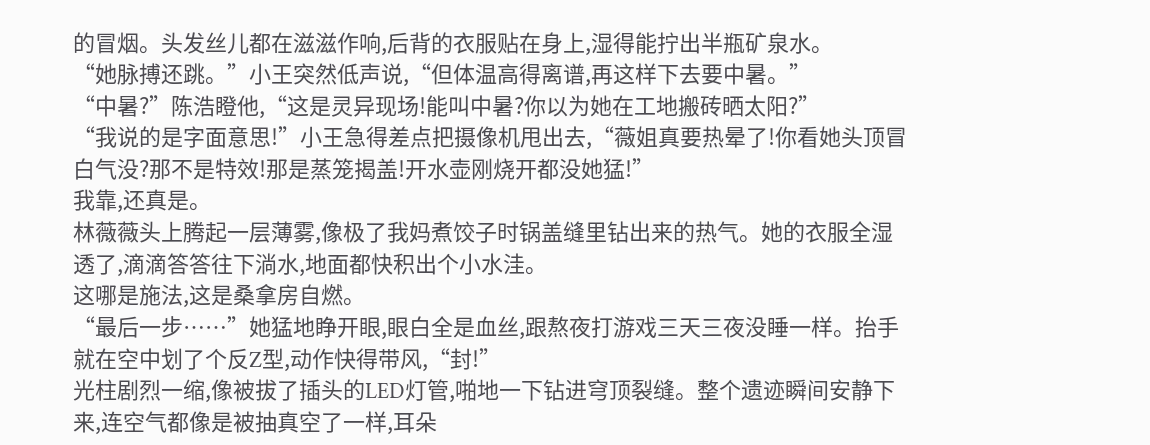的冒烟。头发丝儿都在滋滋作响,后背的衣服贴在身上,湿得能拧出半瓶矿泉水。
“她脉搏还跳。”小王突然低声说,“但体温高得离谱,再这样下去要中暑。”
“中暑?”陈浩瞪他,“这是灵异现场!能叫中暑?你以为她在工地搬砖晒太阳?”
“我说的是字面意思!”小王急得差点把摄像机甩出去,“薇姐真要热晕了!你看她头顶冒白气没?那不是特效!那是蒸笼揭盖!开水壶刚烧开都没她猛!”
我靠,还真是。
林薇薇头上腾起一层薄雾,像极了我妈煮饺子时锅盖缝里钻出来的热气。她的衣服全湿透了,滴滴答答往下淌水,地面都快积出个小水洼。
这哪是施法,这是桑拿房自燃。
“最后一步……”她猛地睁开眼,眼白全是血丝,跟熬夜打游戏三天三夜没睡一样。抬手就在空中划了个反Z型,动作快得带风,“封!”
光柱剧烈一缩,像被拔了插头的LED灯管,啪地一下钻进穹顶裂缝。整个遗迹瞬间安静下来,连空气都像是被抽真空了一样,耳朵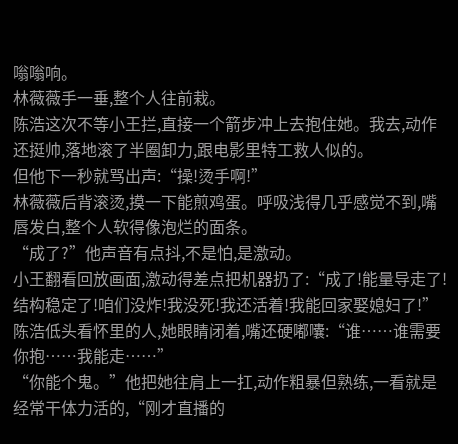嗡嗡响。
林薇薇手一垂,整个人往前栽。
陈浩这次不等小王拦,直接一个箭步冲上去抱住她。我去,动作还挺帅,落地滚了半圈卸力,跟电影里特工救人似的。
但他下一秒就骂出声:“操!烫手啊!”
林薇薇后背滚烫,摸一下能煎鸡蛋。呼吸浅得几乎感觉不到,嘴唇发白,整个人软得像泡烂的面条。
“成了?”他声音有点抖,不是怕,是激动。
小王翻看回放画面,激动得差点把机器扔了:“成了!能量导走了!结构稳定了!咱们没炸!我没死!我还活着!我能回家娶媳妇了!”
陈浩低头看怀里的人,她眼睛闭着,嘴还硬嘟囔:“谁……谁需要你抱……我能走……”
“你能个鬼。”他把她往肩上一扛,动作粗暴但熟练,一看就是经常干体力活的,“刚才直播的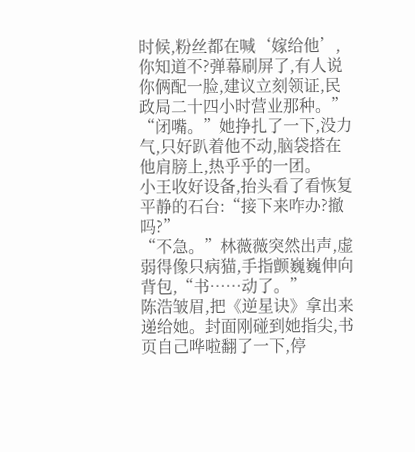时候,粉丝都在喊‘嫁给他’,你知道不?弹幕刷屏了,有人说你俩配一脸,建议立刻领证,民政局二十四小时营业那种。”
“闭嘴。”她挣扎了一下,没力气,只好趴着他不动,脑袋搭在他肩膀上,热乎乎的一团。
小王收好设备,抬头看了看恢复平静的石台:“接下来咋办?撤吗?”
“不急。”林薇薇突然出声,虚弱得像只病猫,手指颤巍巍伸向背包,“书……动了。”
陈浩皱眉,把《逆星诀》拿出来递给她。封面刚碰到她指尖,书页自己哗啦翻了一下,停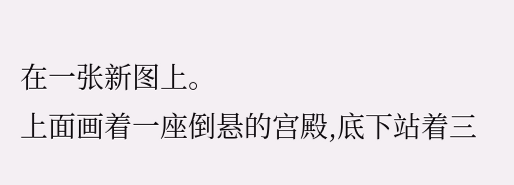在一张新图上。
上面画着一座倒悬的宫殿,底下站着三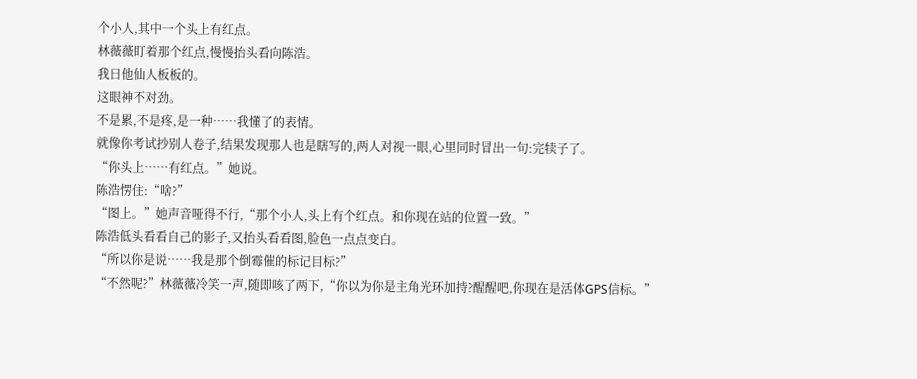个小人,其中一个头上有红点。
林薇薇盯着那个红点,慢慢抬头看向陈浩。
我日他仙人板板的。
这眼神不对劲。
不是累,不是疼,是一种……我懂了的表情。
就像你考试抄别人卷子,结果发现那人也是瞎写的,两人对视一眼,心里同时冒出一句:完犊子了。
“你头上……有红点。”她说。
陈浩愣住:“啥?”
“图上。”她声音哑得不行,“那个小人,头上有个红点。和你现在站的位置一致。”
陈浩低头看看自己的影子,又抬头看看图,脸色一点点变白。
“所以你是说……我是那个倒霉催的标记目标?”
“不然呢?”林薇薇冷笑一声,随即咳了两下,“你以为你是主角光环加持?醒醒吧,你现在是活体GPS信标。”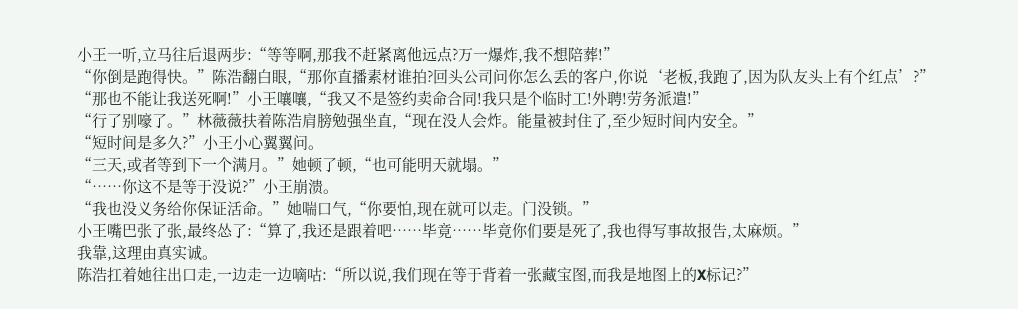小王一听,立马往后退两步:“等等啊,那我不赶紧离他远点?万一爆炸,我不想陪葬!”
“你倒是跑得快。”陈浩翻白眼,“那你直播素材谁拍?回头公司问你怎么丢的客户,你说‘老板,我跑了,因为队友头上有个红点’?”
“那也不能让我送死啊!”小王嚷嚷,“我又不是签约卖命合同!我只是个临时工!外聘!劳务派遣!”
“行了别嚎了。”林薇薇扶着陈浩肩膀勉强坐直,“现在没人会炸。能量被封住了,至少短时间内安全。”
“短时间是多久?”小王小心翼翼问。
“三天,或者等到下一个满月。”她顿了顿,“也可能明天就塌。”
“……你这不是等于没说?”小王崩溃。
“我也没义务给你保证活命。”她喘口气,“你要怕,现在就可以走。门没锁。”
小王嘴巴张了张,最终怂了:“算了,我还是跟着吧……毕竟……毕竟你们要是死了,我也得写事故报告,太麻烦。”
我靠,这理由真实诚。
陈浩扛着她往出口走,一边走一边嘀咕:“所以说,我们现在等于背着一张藏宝图,而我是地图上的X标记?”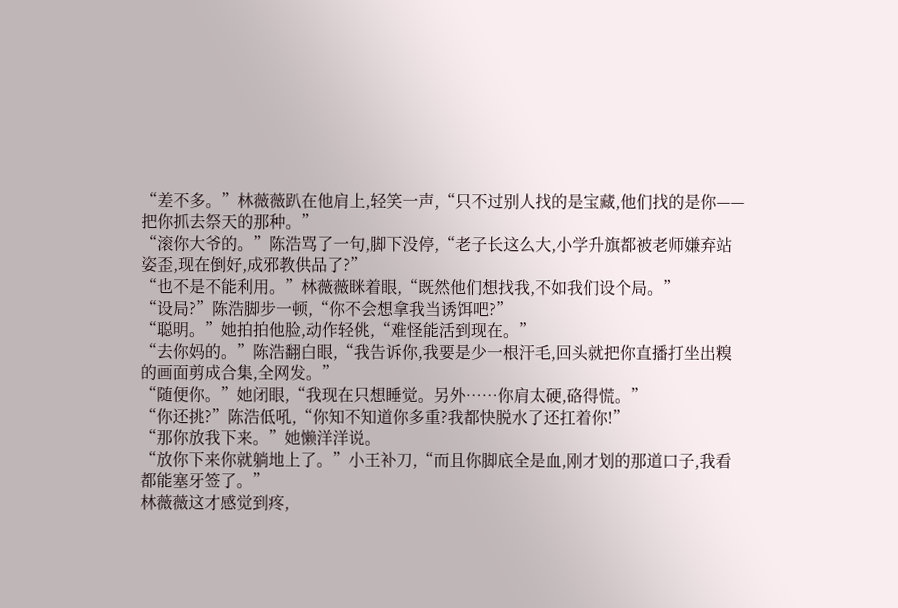“差不多。”林薇薇趴在他肩上,轻笑一声,“只不过别人找的是宝藏,他们找的是你——把你抓去祭天的那种。”
“滚你大爷的。”陈浩骂了一句,脚下没停,“老子长这么大,小学升旗都被老师嫌弃站姿歪,现在倒好,成邪教供品了?”
“也不是不能利用。”林薇薇眯着眼,“既然他们想找我,不如我们设个局。”
“设局?”陈浩脚步一顿,“你不会想拿我当诱饵吧?”
“聪明。”她拍拍他脸,动作轻佻,“难怪能活到现在。”
“去你妈的。”陈浩翻白眼,“我告诉你,我要是少一根汗毛,回头就把你直播打坐出糗的画面剪成合集,全网发。”
“随便你。”她闭眼,“我现在只想睡觉。另外……你肩太硬,硌得慌。”
“你还挑?”陈浩低吼,“你知不知道你多重?我都快脱水了还扛着你!”
“那你放我下来。”她懒洋洋说。
“放你下来你就躺地上了。”小王补刀,“而且你脚底全是血,刚才划的那道口子,我看都能塞牙签了。”
林薇薇这才感觉到疼,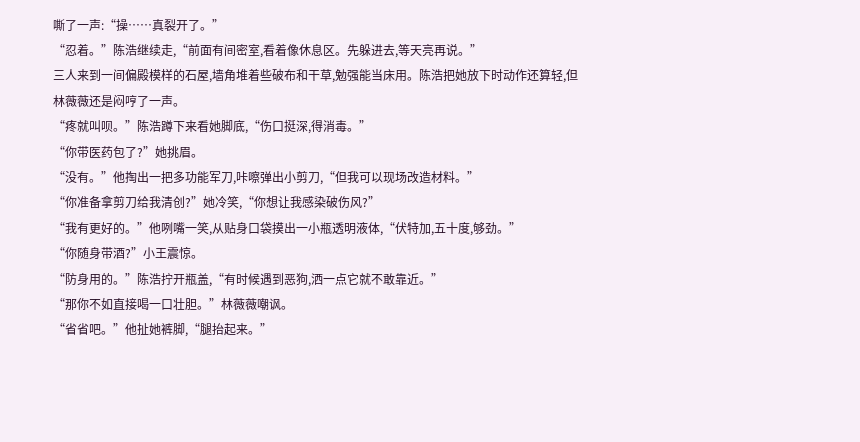嘶了一声:“操……真裂开了。”
“忍着。”陈浩继续走,“前面有间密室,看着像休息区。先躲进去,等天亮再说。”
三人来到一间偏殿模样的石屋,墙角堆着些破布和干草,勉强能当床用。陈浩把她放下时动作还算轻,但林薇薇还是闷哼了一声。
“疼就叫呗。”陈浩蹲下来看她脚底,“伤口挺深,得消毒。”
“你带医药包了?”她挑眉。
“没有。”他掏出一把多功能军刀,咔嚓弹出小剪刀,“但我可以现场改造材料。”
“你准备拿剪刀给我清创?”她冷笑,“你想让我感染破伤风?”
“我有更好的。”他咧嘴一笑,从贴身口袋摸出一小瓶透明液体,“伏特加,五十度,够劲。”
“你随身带酒?”小王震惊。
“防身用的。”陈浩拧开瓶盖,“有时候遇到恶狗,洒一点它就不敢靠近。”
“那你不如直接喝一口壮胆。”林薇薇嘲讽。
“省省吧。”他扯她裤脚,“腿抬起来。”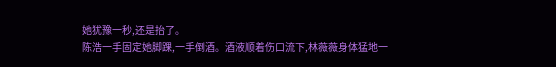她犹豫一秒,还是抬了。
陈浩一手固定她脚踝,一手倒酒。酒液顺着伤口流下,林薇薇身体猛地一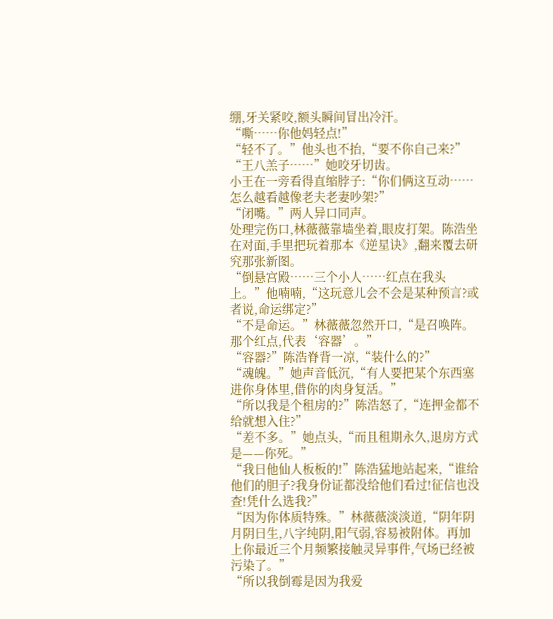绷,牙关紧咬,额头瞬间冒出冷汗。
“嘶……你他妈轻点!”
“轻不了。”他头也不抬,“要不你自己来?”
“王八羔子……”她咬牙切齿。
小王在一旁看得直缩脖子:“你们俩这互动……怎么越看越像老夫老妻吵架?”
“闭嘴。”两人异口同声。
处理完伤口,林薇薇靠墙坐着,眼皮打架。陈浩坐在对面,手里把玩着那本《逆星诀》,翻来覆去研究那张新图。
“倒悬宫殿……三个小人……红点在我头上。”他喃喃,“这玩意儿会不会是某种预言?或者说,命运绑定?”
“不是命运。”林薇薇忽然开口,“是召唤阵。那个红点,代表‘容器’。”
“容器?”陈浩脊背一凉,“装什么的?”
“魂魄。”她声音低沉,“有人要把某个东西塞进你身体里,借你的肉身复活。”
“所以我是个租房的?”陈浩怒了,“连押金都不给就想入住?”
“差不多。”她点头,“而且租期永久,退房方式是——你死。”
“我日他仙人板板的!”陈浩猛地站起来,“谁给他们的胆子?我身份证都没给他们看过!征信也没查!凭什么选我?”
“因为你体质特殊。”林薇薇淡淡道,“阴年阴月阴日生,八字纯阴,阳气弱,容易被附体。再加上你最近三个月频繁接触灵异事件,气场已经被污染了。”
“所以我倒霉是因为我爱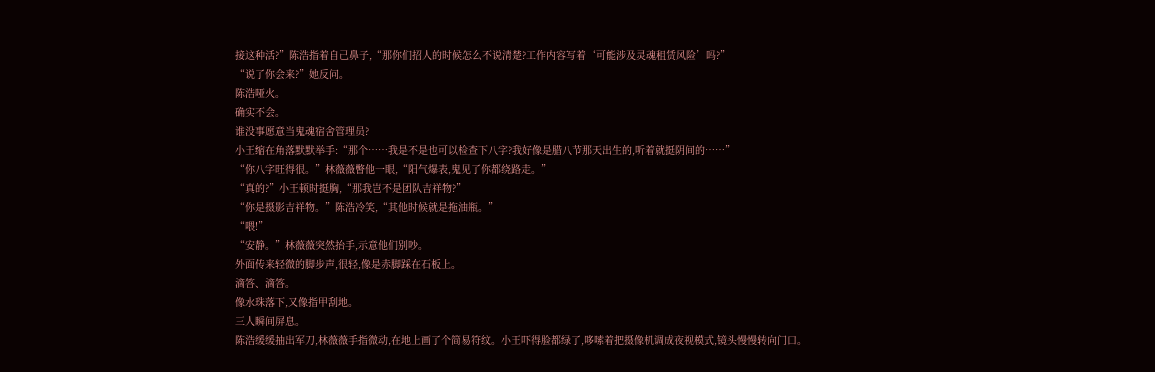接这种活?”陈浩指着自己鼻子,“那你们招人的时候怎么不说清楚?工作内容写着‘可能涉及灵魂租赁风险’吗?”
“说了你会来?”她反问。
陈浩哑火。
确实不会。
谁没事愿意当鬼魂宿舍管理员?
小王缩在角落默默举手:“那个……我是不是也可以检查下八字?我好像是腊八节那天出生的,听着就挺阴间的……”
“你八字旺得很。”林薇薇瞥他一眼,“阳气爆表,鬼见了你都绕路走。”
“真的?”小王顿时挺胸,“那我岂不是团队吉祥物?”
“你是摄影吉祥物。”陈浩冷笑,“其他时候就是拖油瓶。”
“喂!”
“安静。”林薇薇突然抬手,示意他们别吵。
外面传来轻微的脚步声,很轻,像是赤脚踩在石板上。
滴答、滴答。
像水珠落下,又像指甲刮地。
三人瞬间屏息。
陈浩缓缓抽出军刀,林薇薇手指微动,在地上画了个简易符纹。小王吓得脸都绿了,哆嗦着把摄像机调成夜视模式,镜头慢慢转向门口。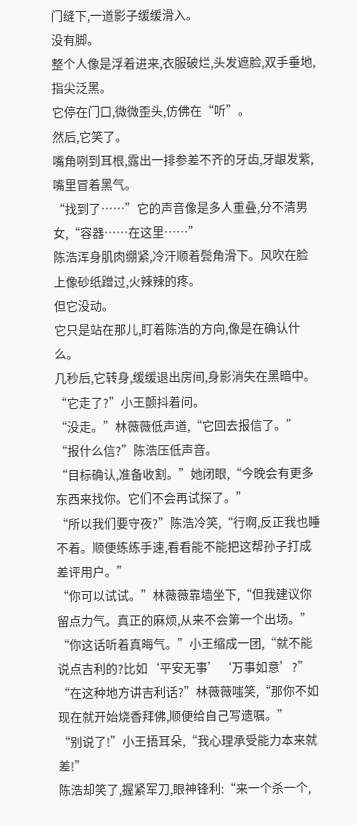门缝下,一道影子缓缓滑入。
没有脚。
整个人像是浮着进来,衣服破烂,头发遮脸,双手垂地,指尖泛黑。
它停在门口,微微歪头,仿佛在“听”。
然后,它笑了。
嘴角咧到耳根,露出一排参差不齐的牙齿,牙龈发紫,嘴里冒着黑气。
“找到了……”它的声音像是多人重叠,分不清男女,“容器……在这里……”
陈浩浑身肌肉绷紧,冷汗顺着鬓角滑下。风吹在脸上像砂纸蹭过,火辣辣的疼。
但它没动。
它只是站在那儿,盯着陈浩的方向,像是在确认什么。
几秒后,它转身,缓缓退出房间,身影消失在黑暗中。
“它走了?”小王颤抖着问。
“没走。”林薇薇低声道,“它回去报信了。”
“报什么信?”陈浩压低声音。
“目标确认,准备收割。”她闭眼,“今晚会有更多东西来找你。它们不会再试探了。”
“所以我们要守夜?”陈浩冷笑,“行啊,反正我也睡不着。顺便练练手速,看看能不能把这帮孙子打成差评用户。”
“你可以试试。”林薇薇靠墙坐下,“但我建议你留点力气。真正的麻烦,从来不会第一个出场。”
“你这话听着真晦气。”小王缩成一团,“就不能说点吉利的?比如‘平安无事’‘万事如意’?”
“在这种地方讲吉利话?”林薇薇嗤笑,“那你不如现在就开始烧香拜佛,顺便给自己写遗嘱。”
“别说了!”小王捂耳朵,“我心理承受能力本来就差!”
陈浩却笑了,握紧军刀,眼神锋利:“来一个杀一个,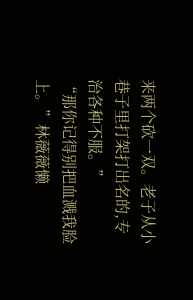来两个砍一双。老子从小巷子里打架打出名的,专治各种不服。”
“那你记得别把血溅我脸上。”林薇薇懒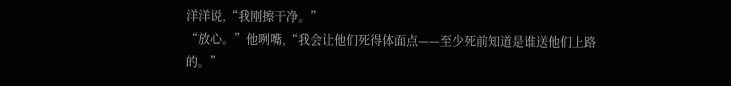洋洋说,“我刚擦干净。”
“放心。”他咧嘴,“我会让他们死得体面点——至少死前知道是谁送他们上路的。”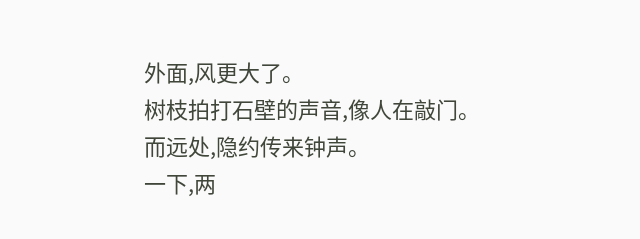外面,风更大了。
树枝拍打石壁的声音,像人在敲门。
而远处,隐约传来钟声。
一下,两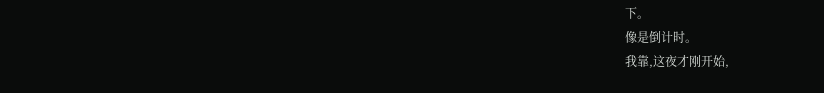下。
像是倒计时。
我靠,这夜才刚开始,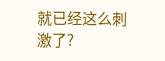就已经这么刺激了?